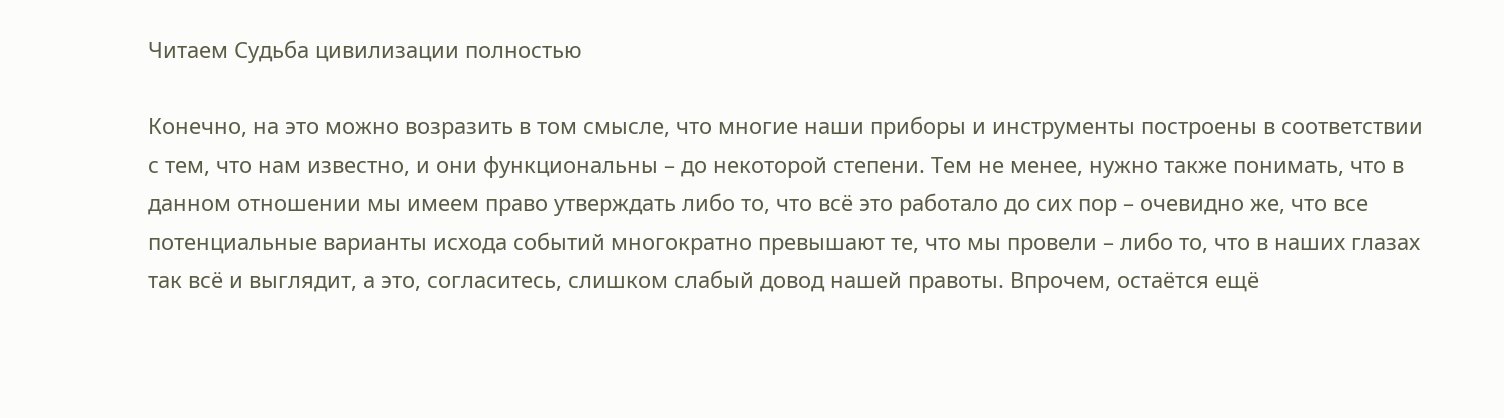Читаем Судьба цивилизации полностью

Конечно, на это можно возразить в том смысле, что многие наши приборы и инструменты построены в соответствии с тем, что нам известно, и они функциональны – до некоторой степени. Тем не менее, нужно также понимать, что в данном отношении мы имеем право утверждать либо то, что всё это работало до сих пор – очевидно же, что все потенциальные варианты исхода событий многократно превышают те, что мы провели – либо то, что в наших глазах так всё и выглядит, а это, согласитесь, слишком слабый довод нашей правоты. Впрочем, остаётся ещё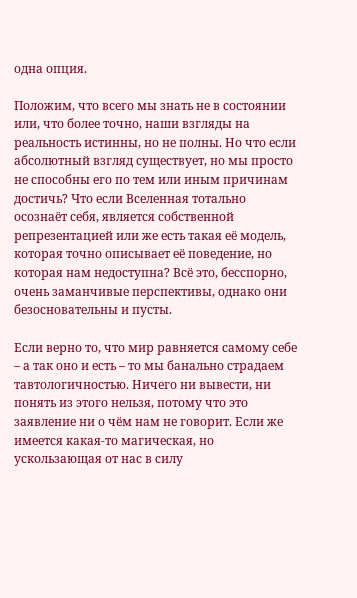одна опция.

Положим, что всего мы знать не в состоянии или, что более точно, наши взгляды на реальность истинны, но не полны. Но что если абсолютный взгляд существует, но мы просто не способны его по тем или иным причинам достичь? Что если Вселенная тотально осознаёт себя, является собственной репрезентацией или же есть такая её модель, которая точно описывает её поведение, но которая нам недоступна? Всё это, бесспорно, очень заманчивые перспективы, однако они безосновательны и пусты.

Если верно то, что мир равняется самому себе – а так оно и есть – то мы банально страдаем тавтологичностью. Ничего ни вывести, ни понять из этого нельзя, потому что это заявление ни о чём нам не говорит. Если же имеется какая-то магическая, но ускользающая от нас в силу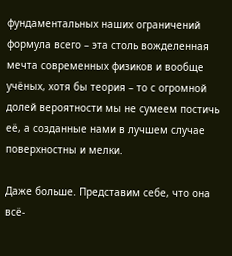фундаментальных наших ограничений формула всего – эта столь вожделенная мечта современных физиков и вообще учёных, хотя бы теория – то с огромной долей вероятности мы не сумеем постичь её, а созданные нами в лучшем случае поверхностны и мелки.

Даже больше. Представим себе, что она всё-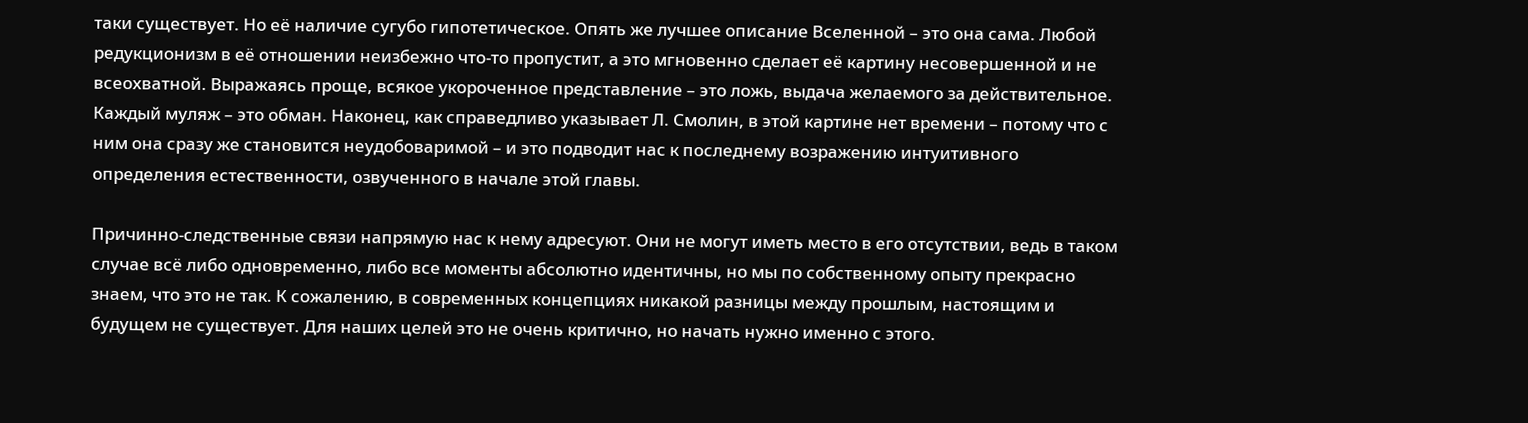таки существует. Но её наличие сугубо гипотетическое. Опять же лучшее описание Вселенной – это она сама. Любой редукционизм в её отношении неизбежно что-то пропустит, а это мгновенно сделает её картину несовершенной и не всеохватной. Выражаясь проще, всякое укороченное представление – это ложь, выдача желаемого за действительное. Каждый муляж – это обман. Наконец, как справедливо указывает Л. Смолин, в этой картине нет времени – потому что с ним она сразу же становится неудобоваримой – и это подводит нас к последнему возражению интуитивного определения естественности, озвученного в начале этой главы.

Причинно-следственные связи напрямую нас к нему адресуют. Они не могут иметь место в его отсутствии, ведь в таком случае всё либо одновременно, либо все моменты абсолютно идентичны, но мы по собственному опыту прекрасно знаем, что это не так. К сожалению, в современных концепциях никакой разницы между прошлым, настоящим и будущем не существует. Для наших целей это не очень критично, но начать нужно именно с этого.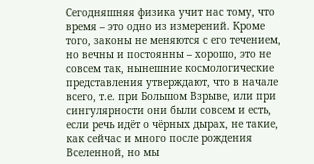Сегодняшняя физика учит нас тому, что время – это одно из измерений. Кроме того, законы не меняются с его течением, но вечны и постоянны – хорошо, это не совсем так, нынешние космологические представления утверждают, что в начале всего, т.е. при Большом Взрыве, или при сингулярности они были совсем и есть, если речь идёт о чёрных дырах, не такие, как сейчас и много после рождения Вселенной, но мы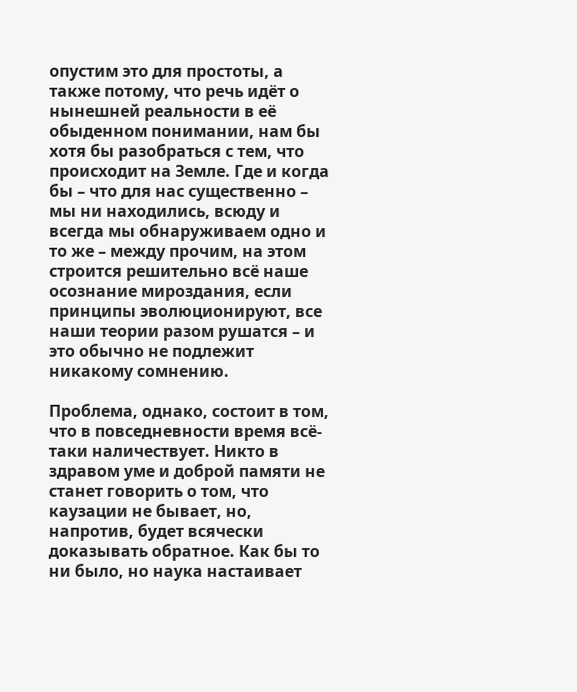опустим это для простоты, а также потому, что речь идёт о нынешней реальности в её обыденном понимании, нам бы хотя бы разобраться с тем, что происходит на Земле. Где и когда бы – что для нас существенно – мы ни находились, всюду и всегда мы обнаруживаем одно и то же – между прочим, на этом строится решительно всё наше осознание мироздания, если принципы эволюционируют, все наши теории разом рушатся – и это обычно не подлежит никакому сомнению.

Проблема, однако, состоит в том, что в повседневности время всё-таки наличествует. Никто в здравом уме и доброй памяти не станет говорить о том, что каузации не бывает, но, напротив, будет всячески доказывать обратное. Как бы то ни было, но наука настаивает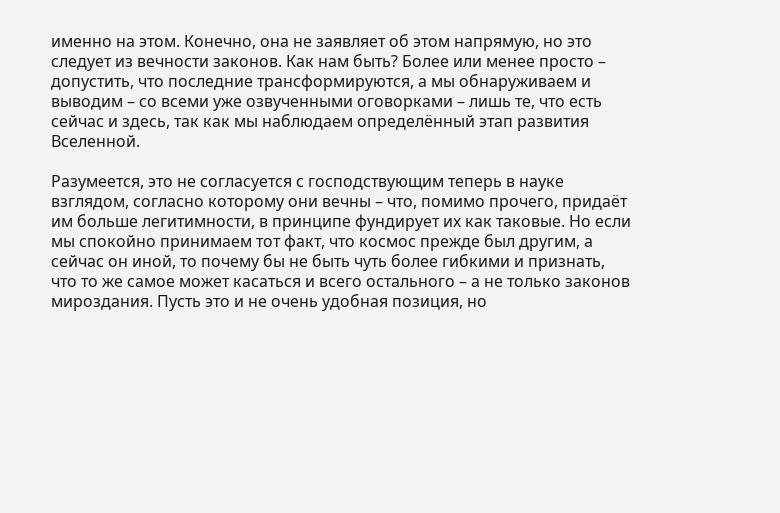именно на этом. Конечно, она не заявляет об этом напрямую, но это следует из вечности законов. Как нам быть? Более или менее просто – допустить, что последние трансформируются, а мы обнаруживаем и выводим – со всеми уже озвученными оговорками – лишь те, что есть сейчас и здесь, так как мы наблюдаем определённый этап развития Вселенной.

Разумеется, это не согласуется с господствующим теперь в науке взглядом, согласно которому они вечны – что, помимо прочего, придаёт им больше легитимности, в принципе фундирует их как таковые. Но если мы спокойно принимаем тот факт, что космос прежде был другим, а сейчас он иной, то почему бы не быть чуть более гибкими и признать, что то же самое может касаться и всего остального – а не только законов мироздания. Пусть это и не очень удобная позиция, но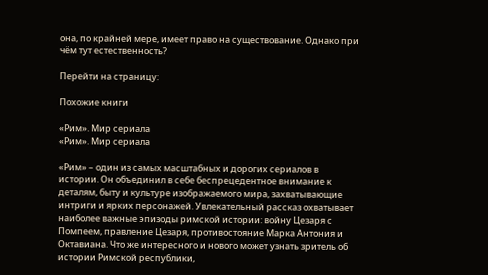она, по крайней мере, имеет право на существование. Однако при чём тут естественность?

Перейти на страницу:

Похожие книги

«Рим». Мир сериала
«Рим». Мир сериала

«Рим» – один из самых масштабных и дорогих сериалов в истории. Он объединил в себе беспрецедентное внимание к деталям, быту и культуре изображаемого мира, захватывающие интриги и ярких персонажей. Увлекательный рассказ охватывает наиболее важные эпизоды римской истории: войну Цезаря с Помпеем, правление Цезаря, противостояние Марка Антония и Октавиана. Что же интересного и нового может узнать зритель об истории Римской республики,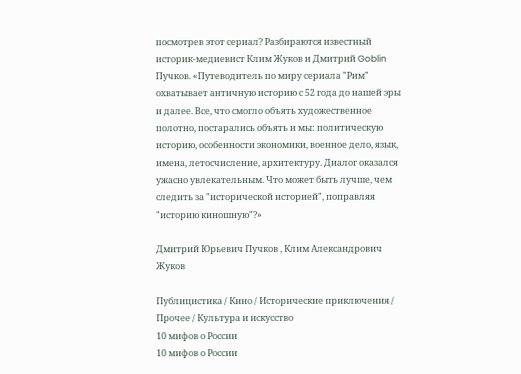посмотрев этот сериал? Разбираются известный историк-медиевист Клим Жуков и Дмитрий Goblin Пучков. «Путеводитель по миру сериала "Рим" охватывает античную историю с 52 года до нашей эры и далее. Все, что смогло объять художественное полотно, постарались объять и мы: политическую историю, особенности экономики, военное дело, язык, имена, летосчисление, архитектуру. Диалог оказался ужасно увлекательным. Что может быть лучше, чем следить за "исторической историей", поправляя "историю киношную"?»

Дмитрий Юрьевич Пучков , Клим Александрович Жуков

Публицистика / Кино / Исторические приключения / Прочее / Культура и искусство
10 мифов о России
10 мифов о России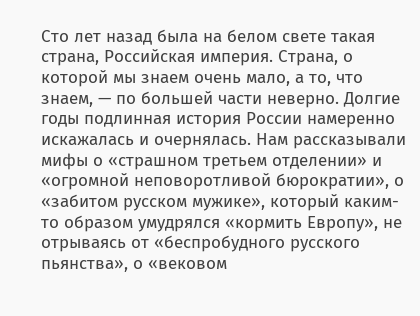Сто лет назад была на белом свете такая страна, Российская империя. Страна, о которой мы знаем очень мало, а то, что знаем, — по большей части неверно. Долгие годы подлинная история России намеренно искажалась и очернялась. Нам рассказывали мифы о «страшном третьем отделении» и «огромной неповоротливой бюрократии», о «забитом русском мужике», который каким-то образом умудрялся «кормить Европу», не отрываясь от «беспробудного русского пьянства», о «вековом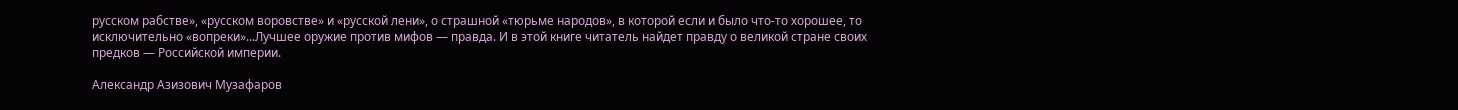русском рабстве», «русском воровстве» и «русской лени», о страшной «тюрьме народов», в которой если и было что-то хорошее, то исключительно «вопреки»...Лучшее оружие против мифов — правда. И в этой книге читатель найдет правду о великой стране своих предков — Российской империи.

Александр Азизович Музафаров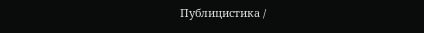Публицистика /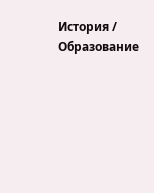История / Образование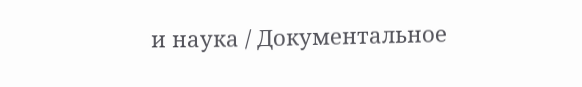и наука / Документальное